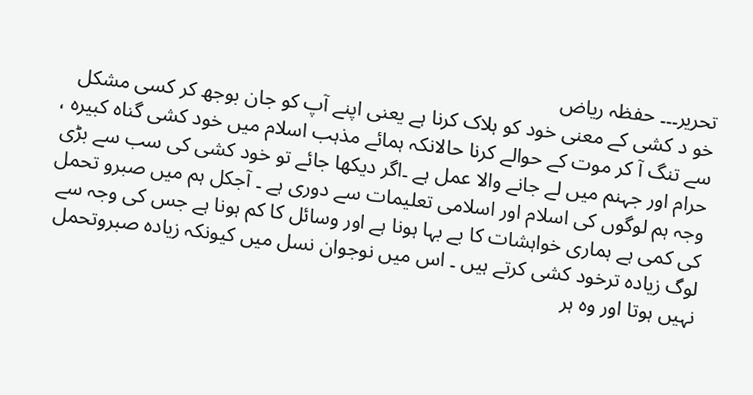تحریر۔۔۔ حفظہ ریاض
خو د کشی کے معنی خود کو ہلاک کرنا ہے یعنی اپنے آپ کو جان بوجھ کر کسی مشکل سے تنگ آ کر موت کے حوالے کرنا حالانکہ ہمائے مذہب اسلام میں خود کشی گناہ کبیرہ ، حرام اور جہنم میں لے جانے والا عمل ہے ۔اگر دیکھا جائے تو خود کشی کی سب سے بڑی وجہ ہم لوگوں کی اسلام اور اسلامی تعلیمات سے دوری ہے ۔ آجکل ہم میں صبرو تحمل کی کمی ہے ہماری خواہشات کا بے بہا ہونا ہے اور وسائل کا کم ہونا ہے جس کی وجہ سے لوگ زیادہ ترخود کشی کرتے ہیں ۔ اس میں نوجوان نسل میں کیونکہ زیادہ صبروتحمل نہیں ہوتا اور وہ ہر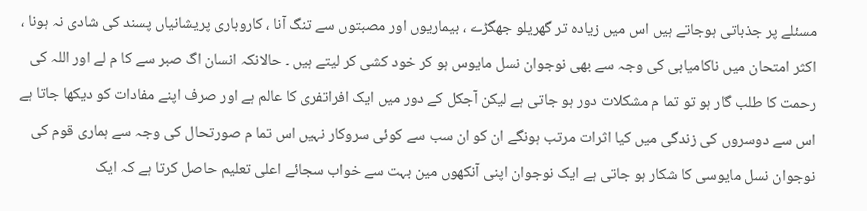مسئلے پر جذباتی ہوجاتے ہیں اس میں زیادہ تر گھریلو جھگڑے ، بیماریوں اور مصبتوں سے تنگ آنا ، کاروباری پریشانیاں پسند کی شادی نہ ہونا ، اکثر امتحان میں ناکامیابی کی وجہ سے بھی نوجوان نسل مایوس ہو کر خود کشی کر لیتے ہیں ۔ حالانکہ انسان اگ صبر سے کا م لے اور اللہ کی رحمت کا طلب گار ہو تو تما م مشکلات دور ہو جاتی ہے لیکن آجکل کے دور میں ایک افراتفری کا عالم ہے اور صرف اپنے مفادات کو دیکھا جاتا ہے اس سے دوسروں کی زندگی میں کیا اثرات مرتب ہونگے ان کو ان سب سے کوئی سروکار نہیں اس تما م صورتحال کی وجہ سے ہماری قوم کی نوجوان نسل مایوسی کا شکار ہو جاتی ہے ایک نوجوان اپنی آنکھوں مین بہت سے خواب سجائے اعلی تعلیم حاصل کرتا ہے کہ ایک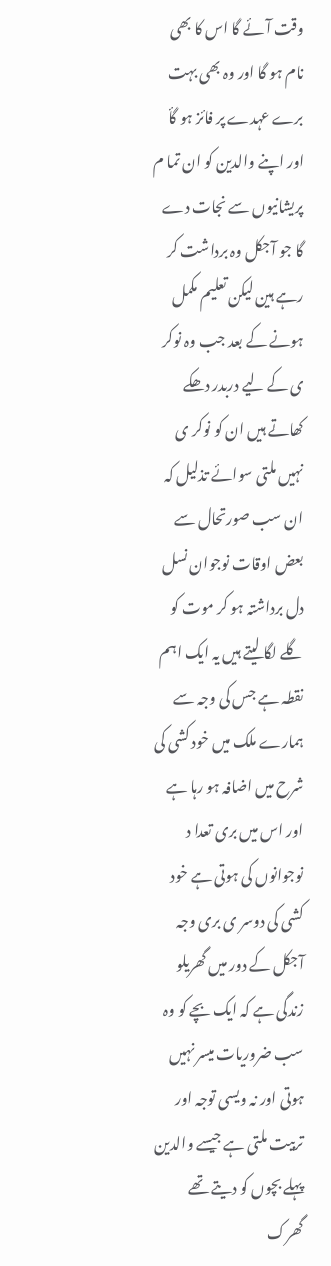وقت آئے گا اس کا بھی نام ہو گا اور وہ بھی بہت برے عہدے پر فائز ہو گأ اور اپنے والدین کو ان تما م پریشانیوں سے نجات دے گا جو آجکل وہ برداشت کر رہے ہین لیکن تعلیم مکمل ہونے کے بعد جب وہ نوکر ی کے لیے دربدر دھکے کھاتے ہیں ان کو نوکر ی نہیں ملتی سوائے تذلیل کہ ان سب صورتحال سے بعض اوقات نوجوان نسل دل برداشتہ ہو کر موت کو گلے لگا لیتے ہیں یہ ایک اہم نقطہ ہے جس کی وجہ سے ہمارے ملک میں خود کشی کی شرح میں اضافہ ہو رہا ہے اور اس میں بری تعدا د نوجوانوں کی ہوتی ہے خود کشی کی دوسر ی بری وجہ آجکل کے دور میں گھریلو زندگی ہے کہ ایک بچے کو وہ سب ضروریات میسر نہیں ہوتی اور نہ ویسی توجہ اور تربیت ملتی ہے جیسے والدین پہلے بچوں کو دیتے تھے گھرک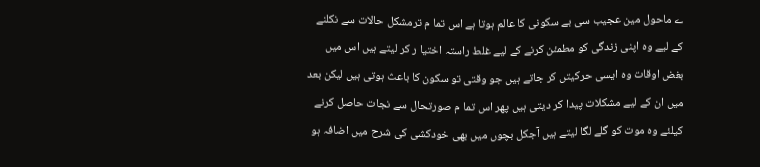ے ماحول مین عجیب سی بے سکونی کا عالم ہوتا ہے اس تما م ترمشکل حالات سے نکلنے کے لیے وہ اپنی زندگی کو مطمئن کرنے کے لیے غلط راستہ اختیا ر کر لیتے ہیں اس میں بغض اوقات وہ ایسی حرکیتں کر جاتے ہیں جو وقتی تو سکون کا باعث ہوتی ہیں لیکن بعد میں ان کے لیے مشکلات پیدا کر دیتی ہیں پھر اس تما م صورتحال سے نجات حاصل کرنے کیلئے وہ موت کو گلے لگا لیتے ہیں آجکل بچوں میں بھی خودکشی کی شرح میں اضافہ ہو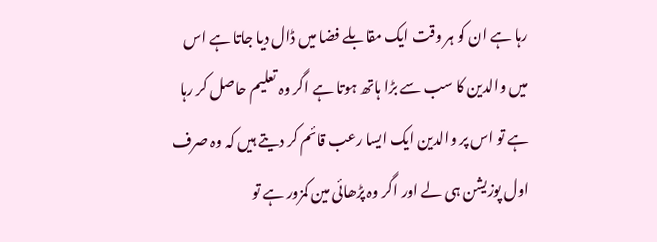رہا ہے ان کو ہر وقت ایک مقابلے فضا میں ڈال دیا جاتا ہے اس میں والدین کا سب سے بڑا ہاتھ ہوتا ہے اگر وہ تعلیم حاصل کر رہا ہے تو اس پر والدین ایک ایسا رعب قائم کر دیتے ہیں کہ وہ صرف اول پوزیشن ہی لے اور اگر وہ پڑھائی مین کمزور ہے تو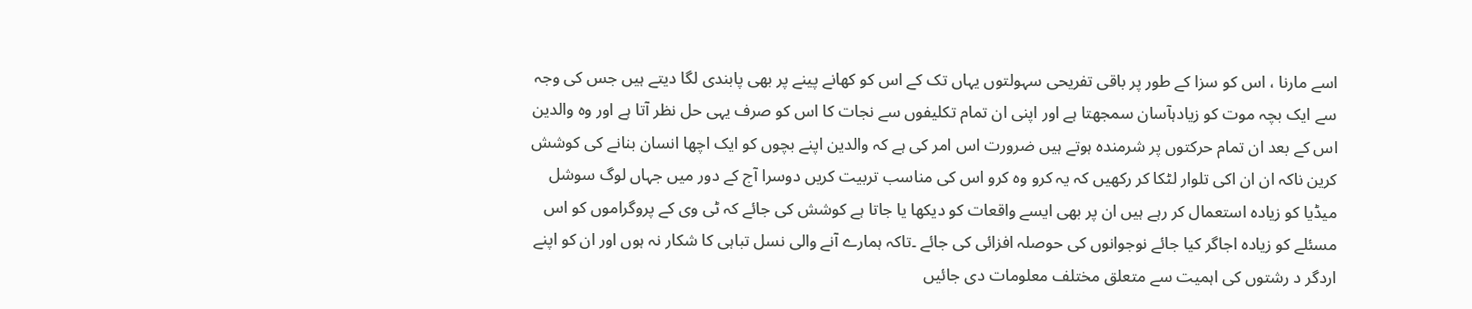اسے مارنا ، اس کو سزا کے طور پر باقی تفریحی سہولتوں یہاں تک کے اس کو کھانے پینے پر بھی پابندی لگا دیتے ہیں جس کی وجہ سے ایک بچہ موت کو زیادہآسان سمجھتا ہے اور اپنی ان تمام تکلیفوں سے نجات کا اس کو صرف یہی حل نظر آتا ہے اور وہ والدین اس کے بعد ان تمام حرکتوں پر شرمندہ ہوتے ہیں ضرورت اس امر کی ہے کہ والدین اپنے بچوں کو ایک اچھا انسان بنانے کی کوشش کرین ناکہ ان ان اکی تلوار لٹکا کر رکھیں کہ یہ کرو وہ کرو اس کی مناسب تربیت کریں دوسرا آج کے دور میں جہاں لوگ سوشل میڈیا کو زیادہ استعمال کر رہے ہیں ان پر بھی ایسے واقعات کو دیکھا یا جاتا ہے کوشش کی جائے کہ ٹی وی کے پروگراموں کو اس مسئلے کو زیادہ اجاگر کیا جائے نوجوانوں کی حوصلہ افزائی کی جائے ۔تاکہ ہمارے آنے والی نسل تباہی کا شکار نہ ہوں اور ان کو اپنے اردگر د رشتوں کی اہمیت سے متعلق مختلف معلومات دی جائیں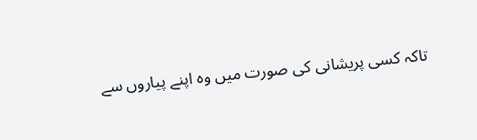تاکہ کسی پریشانی کی صورت میں وہ اپنے پیاروں سے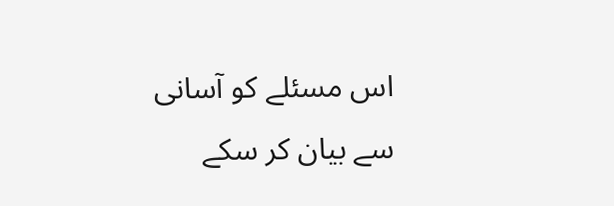اس مسئلے کو آسانی سے بیان کر سکے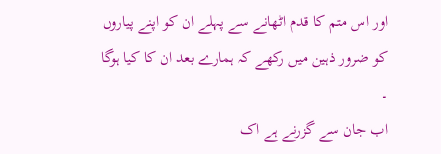اور اس متم کا قدم اٹھانے سے پہلے ان کو اپنے پیاروں کو ضرور ذہین میں رکھے کہ ہمارے بعد ان کا کیا ہوگا ۔
اب جان سے گزرنے ہے اک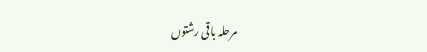مرحلہ باقی رشتوں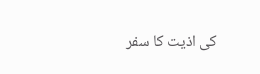کی اذیت کا سفر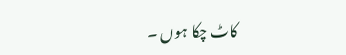کاٹ چکا ہوں ۔